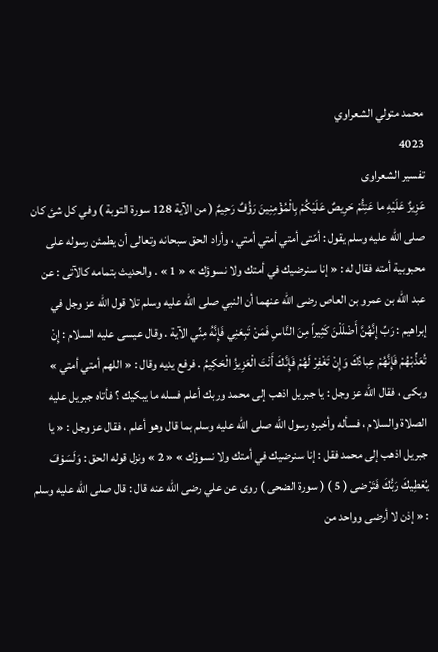محمد متولي الشعراوي
4023
تفسير الشعراوى
عَزِيزٌ عَلَيْهِ ما عَنِتُّمْ حَرِيصٌ عَلَيْكُمْ بِالْمُؤْمِنِينَ رَؤُفٌ رَحِيمٌ ( من الآية 128 سورة التوبة ) وفي كل شئ كان صلى اللّه عليه وسلم يقول : أمّتى أمتي أمتي أمتي ، وأراد الحق سبحانه وتعالى أن يطمئن رسوله على محبوبية أمته فقال له : « إنا سنرضيك في أمتك ولا نسوؤك » « 1 » . والحديث بتمامه كالآتى : عن عبد اللّه بن عمرو بن العاص رضى اللّه عنهما أن النبي صلى اللّه عليه وسلم تلا قول اللّه عز وجل في إبراهيم : رَبِّ إِنَّهُنَّ أَضْلَلْنَ كَثِيراً مِنَ النَّاسِ فَمَنْ تَبِعَنِي فَإِنَّهُ مِنِّي الآية . وقال عيسى عليه السلام : إِنْ تُعَذِّبْهُمْ فَإِنَّهُمْ عِبادُكَ وَإِنْ تَغْفِرْ لَهُمْ فَإِنَّكَ أَنْتَ الْعَزِيزُ الْحَكِيمُ . فرفع يديه وقال : « اللهم أمتي أمتي » وبكى ، فقال اللّه عز وجل : يا جبريل اذهب إلى محمد وربك أعلم فسله ما يبكيك ؟ فأتاه جبريل عليه الصلاة والسلام ، فسأله وأخبره رسول اللّه صلى اللّه عليه وسلم بما قال وهو أعلم ، فقال عز وجل : « يا جبريل اذهب إلى محمد فقل : إنا سنرضيك في أمتك ولا نسوؤك » « 2 » ونزل قوله الحق : وَلَسَوْفَ يُعْطِيكَ رَبُّكَ فَتَرْضى ( 5 ) ( سورة الضحى ) روى عن علي رضى اللّه عنه قال : قال صلى اللّه عليه وسلم : « إذن لا أرضى وواحد من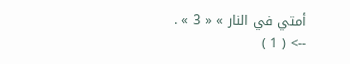أمتي في النار » « 3 » .
--> ( 1 )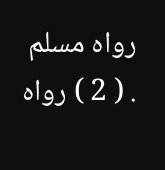رواه مسلم . ( 2 ) رواه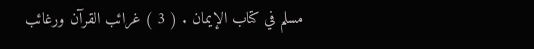مسلم في كتاب الإيمان . ( 3 ) غرائب القرآن ورغائب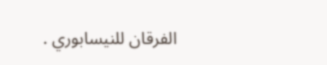الفرقان للنيسابوري .